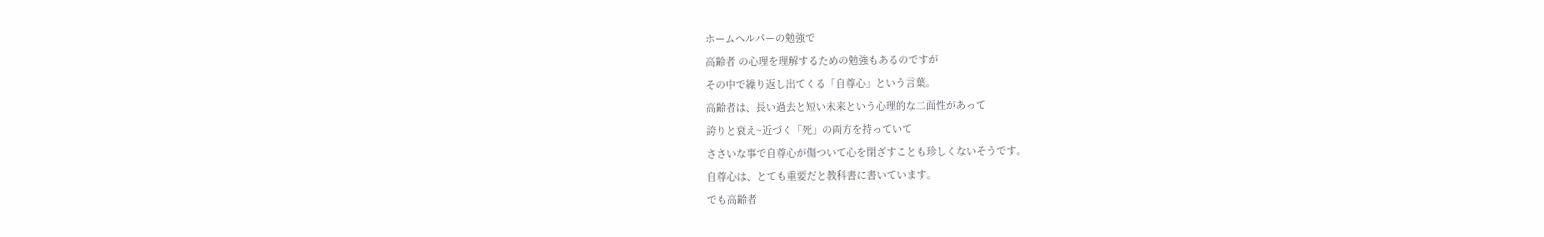ホームヘルパーの勉強で
高齢者 の心理を理解するための勉強もあるのですが
その中で繰り返し出てくる「自尊心」という言葉。
高齢者は、長い過去と短い未来という心理的な二面性があって
誇りと衰え~近づく「死」の両方を持っていて
ささいな事で自尊心が傷ついて心を閉ざすことも珍しくないそうです。
自尊心は、とても重要だと教科書に書いています。
でも高齢者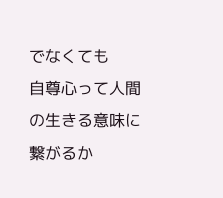でなくても
自尊心って人間の生きる意味に繋がるか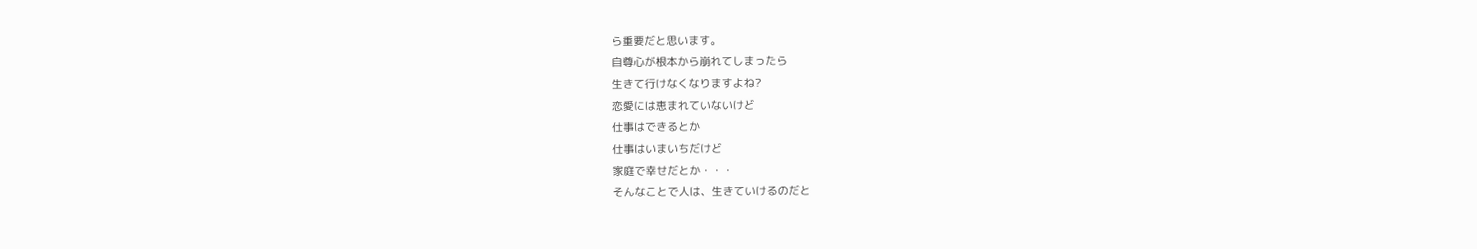ら重要だと思います。
自尊心が根本から崩れてしまったら
生きて行けなくなりますよね?
恋愛には恵まれていないけど
仕事はできるとか
仕事はいまいちだけど
家庭で幸せだとか・・・
そんなことで人は、生きていけるのだと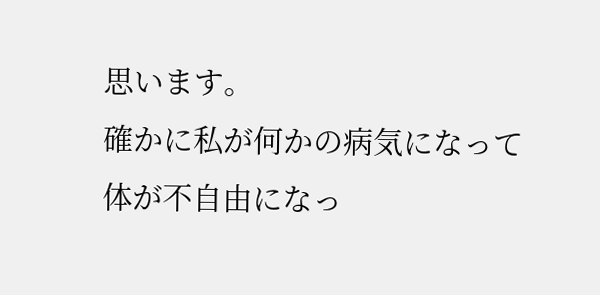思います。
確かに私が何かの病気になって
体が不自由になっ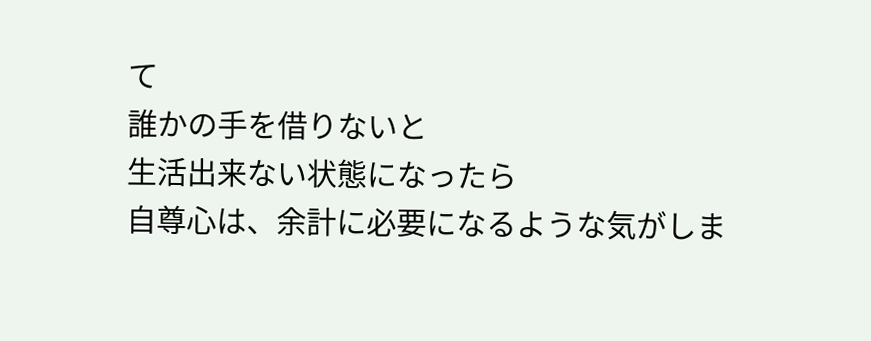て
誰かの手を借りないと
生活出来ない状態になったら
自尊心は、余計に必要になるような気がしま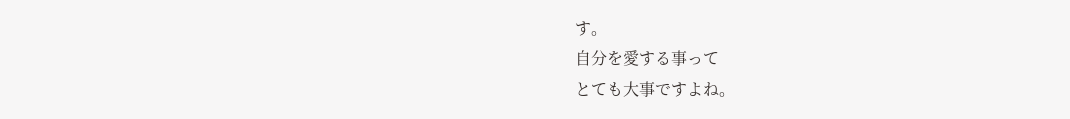す。
自分を愛する事って
とても大事ですよね。